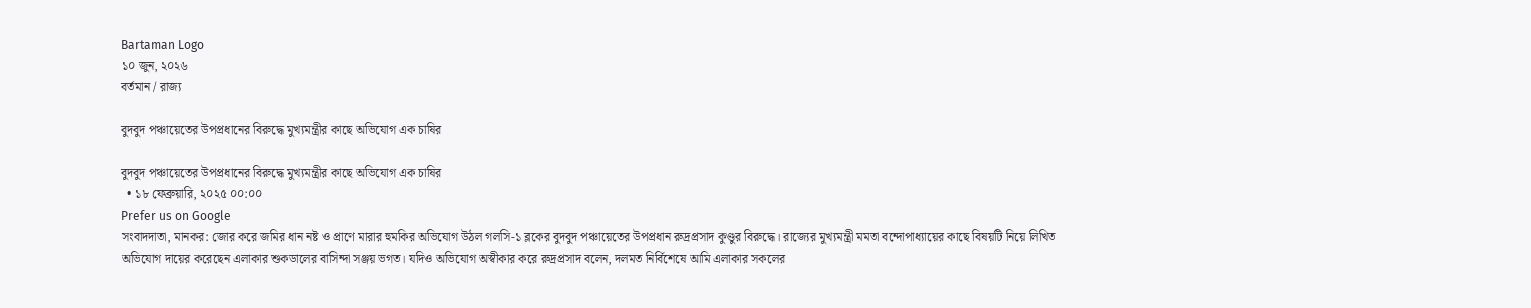Bartaman Logo
১০ জুন, ২০২৬
বর্তমান / রাজ্য

বুদবুদ পঞ্চায়েতের উপপ্রধানের বিরুদ্ধে মুখ্যমন্ত্রীর কাছে অভিযোগ এক চাষির

বুদবুদ পঞ্চায়েতের উপপ্রধানের বিরুদ্ধে মুখ্যমন্ত্রীর কাছে অভিযোগ এক চাষির
  • ১৮ ফেব্রুয়ারি, ২০২৫ ০০:০০
Prefer us on Google
সংবাদদাতা, মানকর: জোর করে জমির ধান নষ্ট ও প্রাণে মারার হুমকির অভিযোগ উঠল গলসি-১ ব্লকের বুদবুদ পঞ্চায়েতের উপপ্রধান রুদ্রপ্রসাদ কুণ্ডুর বিরুদ্ধে। রাজ্যের মুখ্যমন্ত্রী মমতা বন্দোপাধ্যায়ের কাছে বিষয়টি নিয়ে লিখিত অভিযোগ দায়ের করেছেন এলাকার শুকডালের বাসিন্দা সঞ্জয় ভগত। যদিও অভিযোগ অস্বীকার করে রুদ্রপ্রসাদ বলেন, দলমত নির্বিশেষে আমি এলাকার সকলের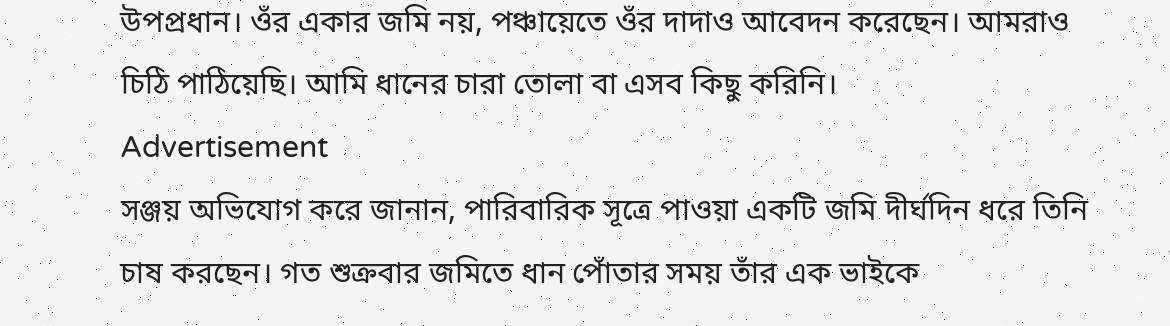উপপ্রধান। ওঁর একার জমি নয়, পঞ্চায়েতে ওঁর দাদাও আবেদন করেছেন। আমরাও চিঠি পাঠিয়েছি। আমি ধানের চারা তোলা বা এসব কিছু করিনি।
Advertisement
সঞ্জয় অভিযোগ করে জানান, পারিবারিক সূত্রে পাওয়া একটি জমি দীর্ঘদিন ধরে তিনি চাষ করছেন। গত শুক্রবার জমিতে ধান পোঁতার সময় তাঁর এক ভাইকে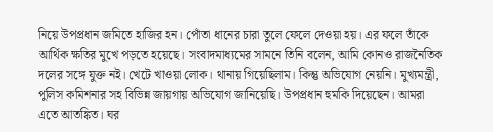নিয়ে উপপ্রধান জমিতে হাজির হন। পোঁতা ধানের চারা তুলে ফেলে দেওয়া হয়। এর ফলে তাঁকে আর্থিক ক্ষতির মুখে পড়তে হয়েছে। সংবাদমাধ্যমের সামনে তিনি বলেন, আমি কোনও রাজনৈতিক দলের সঙ্গে যুক্ত নই। খেটে খাওয়া লোক। থানায় গিয়েছিলাম। কিন্তু অভিযোগ নেয়নি। মুখ্যমন্ত্রী, পুলিস কমিশনার সহ বিভিন্ন জায়গায় অভিযোগ জানিয়েছি। উপপ্রধান হুমকি দিয়েছেন। আমরা এতে আতঙ্কিত। ঘর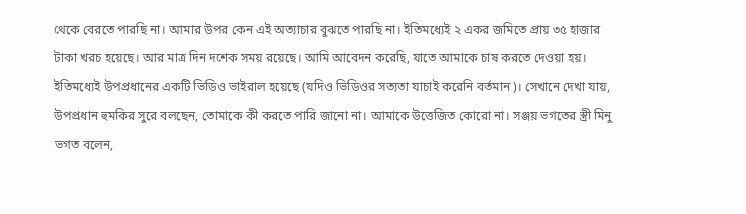থেকে বেরতে পারছি না। আমার উপর কেন এই অত্যাচার বুঝতে পারছি না। ইতিমধ্যেই ২ একর জমিতে প্রায় ৩৫ হাজার টাকা খরচ হয়েছে। আর মাত্র দিন দশেক সময় রয়েছে। আমি আবেদন করেছি, যাতে আমাকে চাষ করতে দেওয়া হয়।
ইতিমধ্যেই উপপ্রধানের একটি ভিডিও ভাইরাল হয়েছে (যদিও ভিডিওর সত্যতা যাচাই করেনি বর্তমান)। সেখানে দেখা যায়, উপপ্রধান হুমকির সুরে বলছেন, তোমাকে কী করতে পারি জানো না। আমাকে উত্তেজিত কোরো না। সঞ্জয় ভগতের স্ত্রী মিনু ভগত বলেন,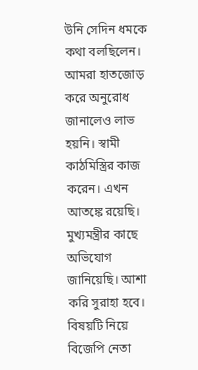উনি সেদিন ধমকে কথা বলছিলেন। আমরা হাতজোড় করে অনুরোধ জানালেও লাভ হয়নি। স্বামী কাঠমিস্ত্রির কাজ করেন। এখন আতঙ্কে রয়েছি। মুখ্যমন্ত্রীর কাছে অভিযোগ জানিয়েছি। আশা করি সুরাহা হবে। বিষয়টি নিয়ে বিজেপি নেতা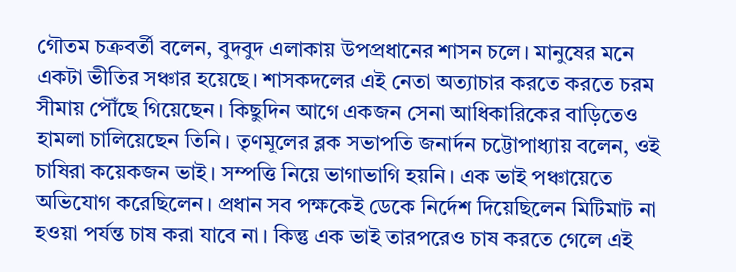গৌতম চক্রবর্তী বলেন, বুদবুদ এলাকায় উপপ্রধানের শাসন চলে। মানুষের মনে একটা ভীতির সঞ্চার হয়েছে। শাসকদলের এই নেতা অত্যাচার করতে করতে চরম সীমায় পৌঁছে গিয়েছেন। কিছুদিন আগে একজন সেনা আধিকারিকের বাড়িতেও হামলা চালিয়েছেন তিনি। তৃণমূলের ব্লক সভাপতি জনার্দন চট্টোপাধ্যায় বলেন, ওই চাষিরা কয়েকজন ভাই। সম্পত্তি নিয়ে ভাগাভাগি হয়নি। এক ভাই পঞ্চায়েতে অভিযোগ করেছিলেন। প্রধান সব পক্ষকেই ডেকে নির্দেশ দিয়েছিলেন মিটিমাট না হওয়া পর্যন্ত চাষ করা যাবে না। কিন্তু এক ভাই তারপরেও চাষ করতে গেলে এই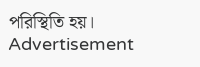পরিস্থিতি হয়।
Advertisement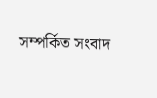সম্পর্কিত সংবাদ